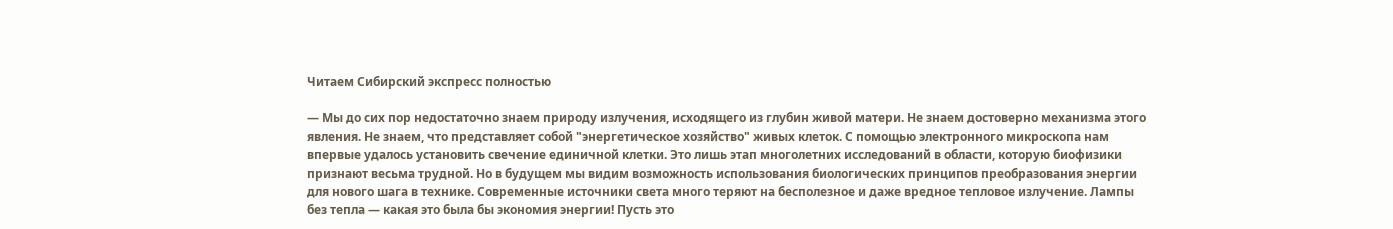Читаем Сибирский экспресс полностью

— Мы до сих пор недостаточно знаем природу излучения, исходящего из глубин живой матери. Не знаем достоверно механизма этого явления. Не знаем, что представляет собой "энергетическое хозяйство" живых клеток. С помощью электронного микроскопа нам впервые удалось установить свечение единичной клетки. Это лишь этап многолетних исследований в области, которую биофизики признают весьма трудной. Но в будущем мы видим возможность использования биологических принципов преобразования энергии для нового шага в технике. Современные источники света много теряют на бесполезное и даже вредное тепловое излучение. Лампы без тепла — какая это была бы экономия энергии! Пусть это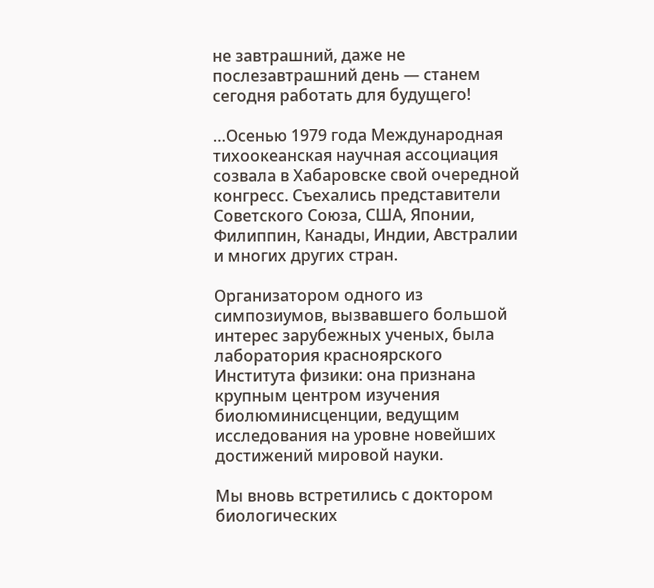не завтрашний, даже не послезавтрашний день — станем сегодня работать для будущего!

…Осенью 1979 года Международная тихоокеанская научная ассоциация созвала в Хабаровске свой очередной конгресс. Съехались представители Советского Союза, США, Японии, Филиппин, Канады, Индии, Австралии и многих других стран.

Организатором одного из симпозиумов, вызвавшего большой интерес зарубежных ученых, была лаборатория красноярского Института физики: она признана крупным центром изучения биолюминисценции, ведущим исследования на уровне новейших достижений мировой науки.

Мы вновь встретились с доктором биологических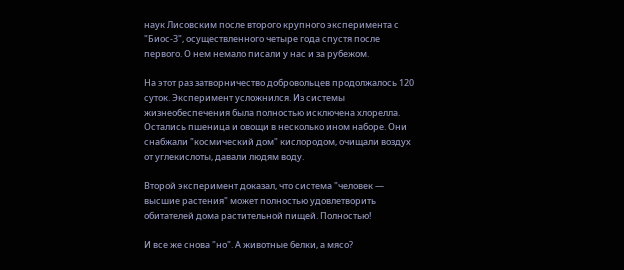наук Лисовским после второго крупного эксперимента с "Биос-3", осуществленного четыре года спустя после первого. О нем немало писали у нас и за рубежом.

На этот раз затворничество добровольцев продолжалось 120 суток. Эксперимент усложнился. Из системы жизнеобеспечения была полностью исключена хлорелла. Остались пшеница и овощи в несколько ином наборе. Они снабжали "космический дом" кислородом, очищали воздух от углекислоты, давали людям воду.

Второй эксперимент доказал, что система "человек — высшие растения" может полностью удовлетворить обитателей дома растительной пищей. Полностью!

И все же снова "но". А животные белки, а мясо?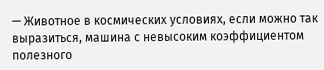— Животное в космических условиях, если можно так выразиться, машина с невысоким коэффициентом полезного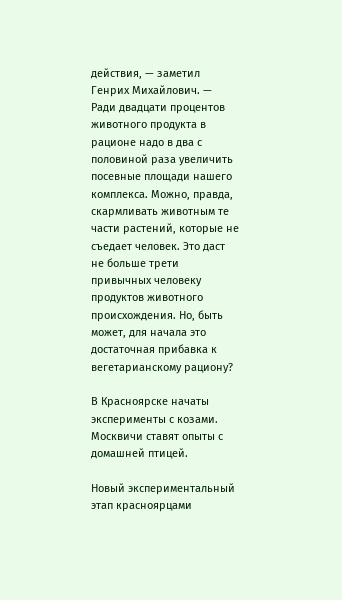действия, — заметил Генрих Михайлович. — Ради двадцати процентов животного продукта в рационе надо в два с половиной раза увеличить посевные площади нашего комплекса. Можно, правда, скармливать животным те части растений, которые не съедает человек. Это даст не больше трети привычных человеку продуктов животного происхождения. Но, быть может, для начала это достаточная прибавка к вегетарианскому рациону?

В Красноярске начаты эксперименты с козами. Москвичи ставят опыты с домашней птицей.

Новый экспериментальный этап красноярцами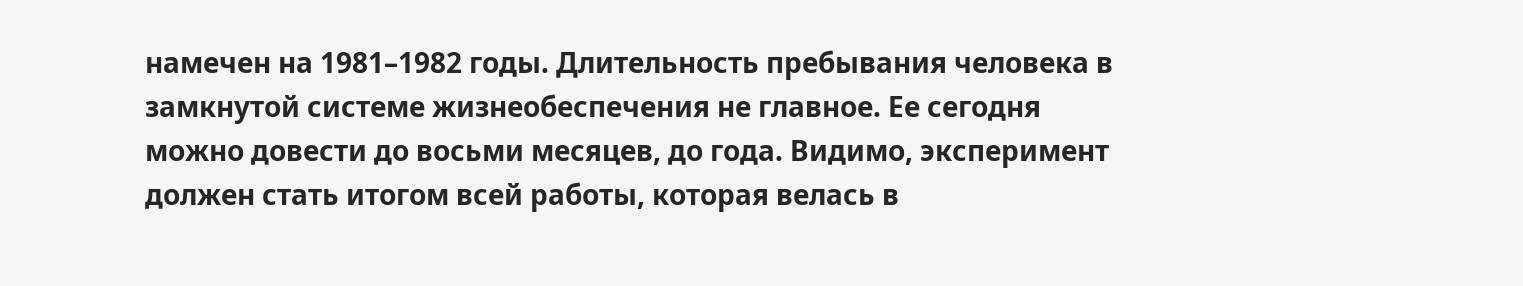намечен на 1981–1982 годы. Длительность пребывания человека в замкнутой системе жизнеобеспечения не главное. Ее сегодня можно довести до восьми месяцев, до года. Видимо, эксперимент должен стать итогом всей работы, которая велась в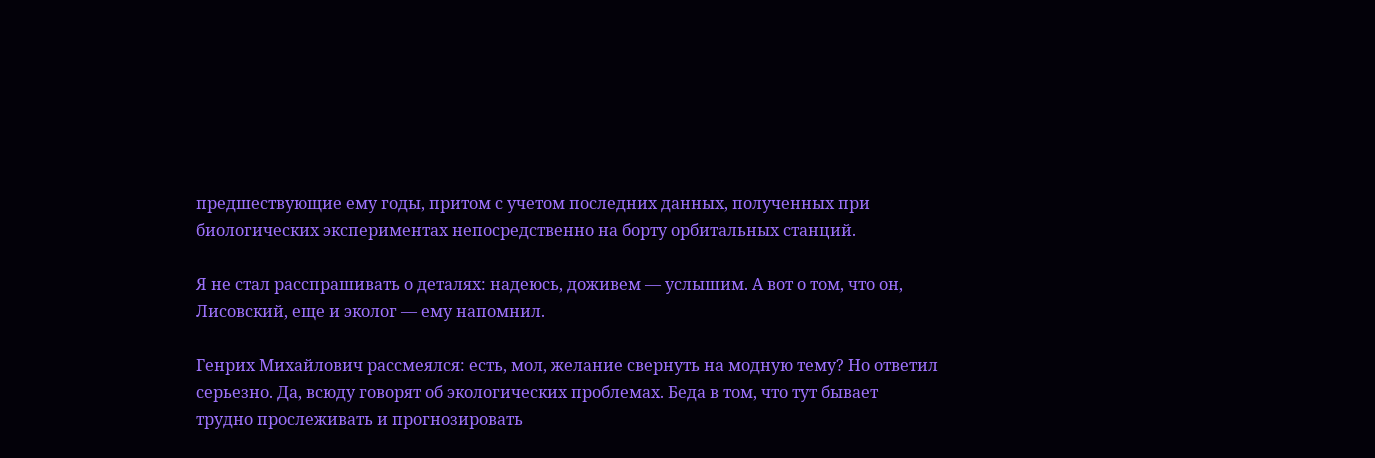предшествующие ему годы, притом с учетом последних данных, полученных при биологических экспериментах непосредственно на борту орбитальных станций.

Я не стал расспрашивать о деталях: надеюсь, доживем — услышим. А вот о том, что он, Лисовский, еще и эколог — ему напомнил.

Генрих Михайлович рассмеялся: есть, мол, желание свернуть на модную тему? Но ответил серьезно. Да, всюду говорят об экологических проблемах. Беда в том, что тут бывает трудно прослеживать и прогнозировать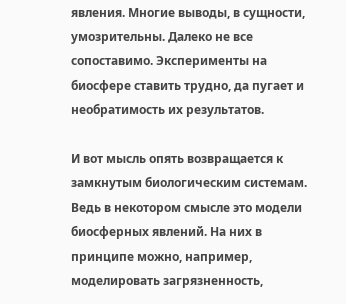явления. Многие выводы, в сущности, умозрительны. Далеко не все сопоставимо. Эксперименты на биосфере ставить трудно, да пугает и необратимость их результатов.

И вот мысль опять возвращается к замкнутым биологическим системам. Ведь в некотором смысле это модели биосферных явлений. На них в принципе можно, например, моделировать загрязненность,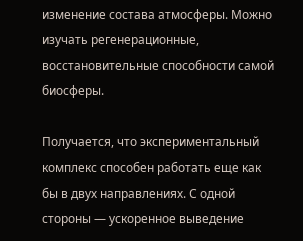изменение состава атмосферы. Можно изучать регенерационные, восстановительные способности самой биосферы.

Получается, что экспериментальный комплекс способен работать еще как бы в двух направлениях. С одной стороны — ускоренное выведение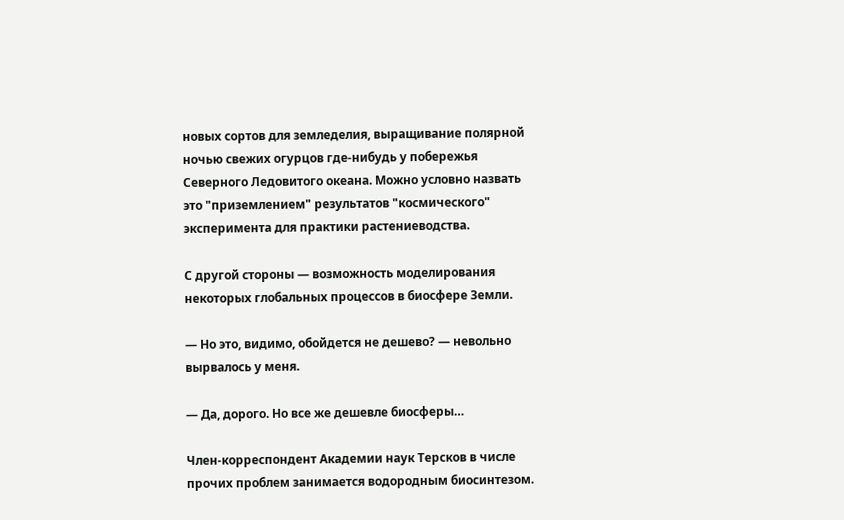новых сортов для земледелия, выращивание полярной ночью свежих огурцов где-нибудь у побережья Северного Ледовитого океана. Можно условно назвать это "приземлением" результатов "космического" эксперимента для практики растениеводства.

С другой стороны — возможность моделирования некоторых глобальных процессов в биосфере Земли.

— Но это, видимо, обойдется не дешево? — невольно вырвалось у меня.

— Да, дорого. Но все же дешевле биосферы…

Член-корреспондент Академии наук Терсков в числе прочих проблем занимается водородным биосинтезом.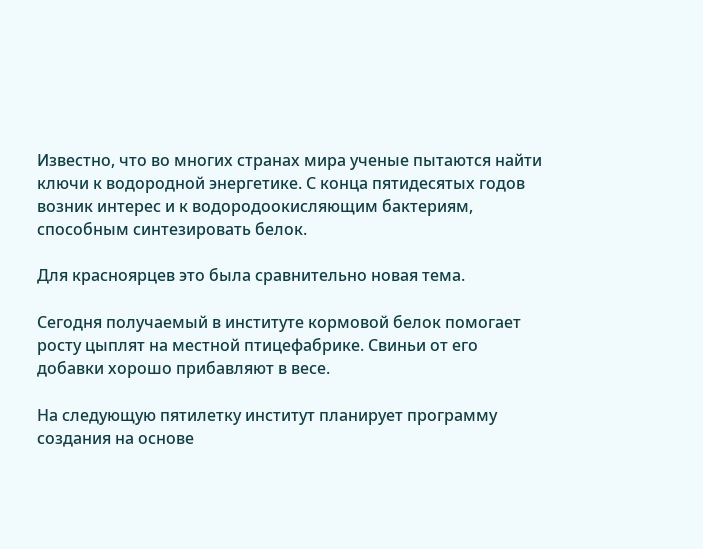Известно, что во многих странах мира ученые пытаются найти ключи к водородной энергетике. С конца пятидесятых годов возник интерес и к водородоокисляющим бактериям, способным синтезировать белок.

Для красноярцев это была сравнительно новая тема.

Сегодня получаемый в институте кормовой белок помогает росту цыплят на местной птицефабрике. Свиньи от его добавки хорошо прибавляют в весе.

На следующую пятилетку институт планирует программу создания на основе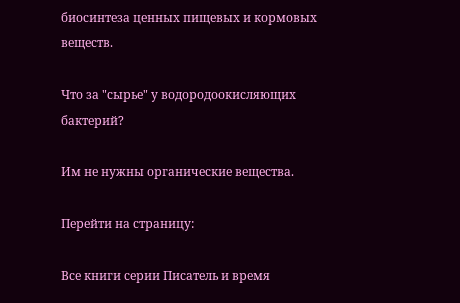биосинтеза ценных пищевых и кормовых веществ.

Что за "сырье" у водородоокисляющих бактерий?

Им не нужны органические вещества.

Перейти на страницу:

Все книги серии Писатель и время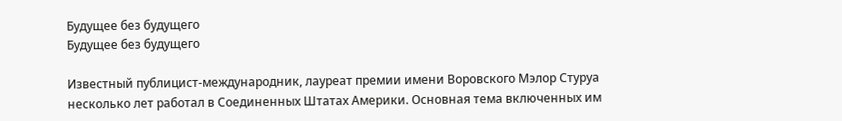Будущее без будущего
Будущее без будущего

Известный публицист-международник, лауреат премии имени Воровского Мэлор Стуруа несколько лет работал в Соединенных Штатах Америки. Основная тема включенных им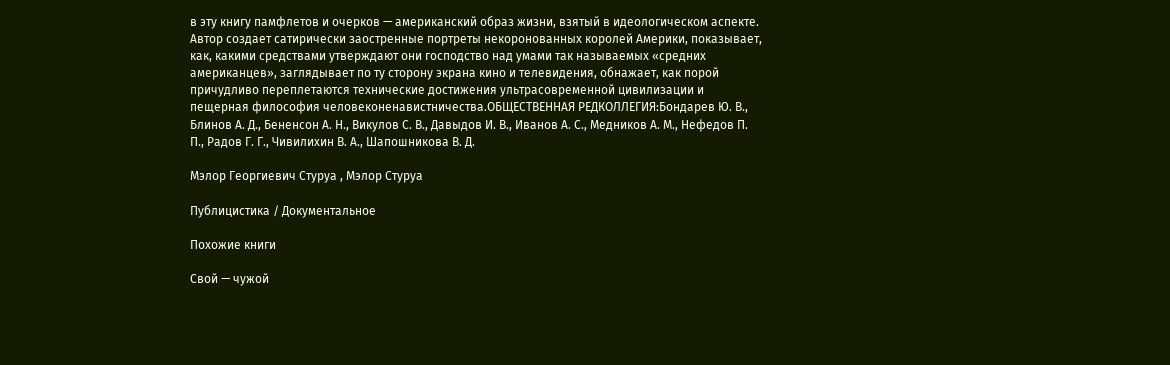в эту книгу памфлетов и очерков — американский образ жизни, взятый в идеологическом аспекте. Автор создает сатирически заостренные портреты некоронованных королей Америки, показывает, как, какими средствами утверждают они господство над умами так называемых «средних американцев», заглядывает по ту сторону экрана кино и телевидения, обнажает, как порой причудливо переплетаются технические достижения ультрасовременной цивилизации и пещерная философия человеконенавистничества.ОБЩЕСТВЕННАЯ РЕДКОЛЛЕГИЯ:Бондарев Ю. В., Блинов А. Д., Бененсон А. Н., Викулов С. В., Давыдов И. В., Иванов А. С., Медников А. М., Нефедов П. П., Радов Г. Г., Чивилихин В. А., Шапошникова В. Д.

Мэлор Георгиевич Стуруа , Мэлор Стуруа

Публицистика / Документальное

Похожие книги

Свой — чужой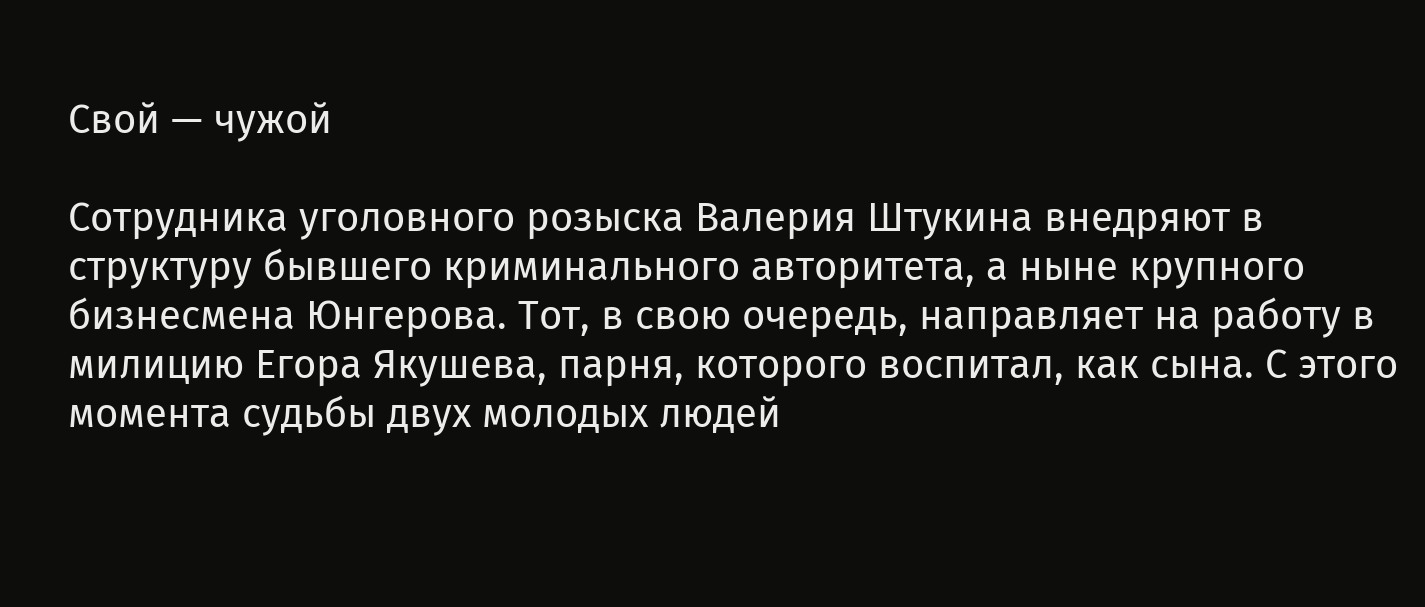Свой — чужой

Сотрудника уголовного розыска Валерия Штукина внедряют в структуру бывшего криминального авторитета, а ныне крупного бизнесмена Юнгерова. Тот, в свою очередь, направляет на работу в милицию Егора Якушева, парня, которого воспитал, как сына. С этого момента судьбы двух молодых людей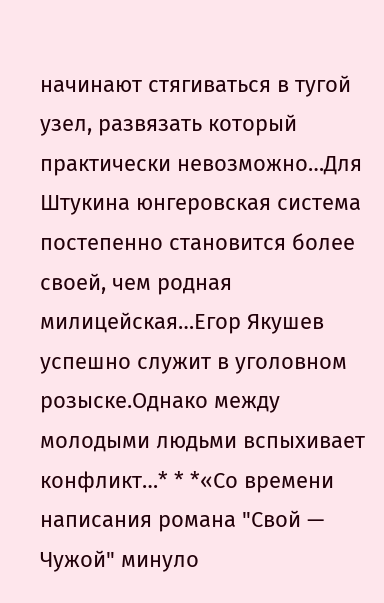начинают стягиваться в тугой узел, развязать который практически невозможно…Для Штукина юнгеровская система постепенно становится более своей, чем родная милицейская…Егор Якушев успешно служит в уголовном розыске.Однако между молодыми людьми вспыхивает конфликт…* * *«Со времени написания романа "Свой — Чужой" минуло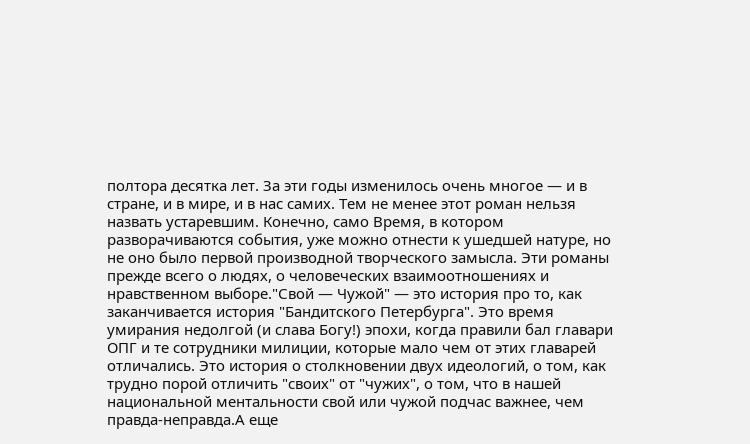полтора десятка лет. За эти годы изменилось очень многое — и в стране, и в мире, и в нас самих. Тем не менее этот роман нельзя назвать устаревшим. Конечно, само Время, в котором разворачиваются события, уже можно отнести к ушедшей натуре, но не оно было первой производной творческого замысла. Эти романы прежде всего о людях, о человеческих взаимоотношениях и нравственном выборе."Свой — Чужой" — это история про то, как заканчивается история "Бандитского Петербурга". Это время умирания недолгой (и слава Богу!) эпохи, когда правили бал главари ОПГ и те сотрудники милиции, которые мало чем от этих главарей отличались. Это история о столкновении двух идеологий, о том, как трудно порой отличить "своих" от "чужих", о том, что в нашей национальной ментальности свой или чужой подчас важнее, чем правда-неправда.А еще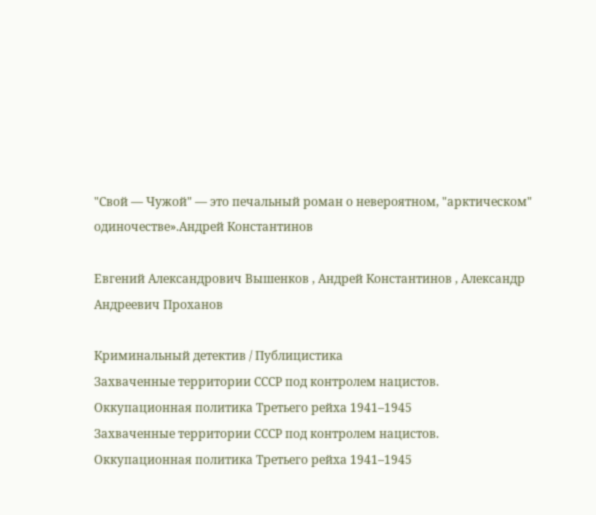"Свой — Чужой" — это печальный роман о невероятном, "арктическом" одиночестве».Андрей Константинов

Евгений Александрович Вышенков , Андрей Константинов , Александр Андреевич Проханов

Криминальный детектив / Публицистика
Захваченные территории СССР под контролем нацистов. Оккупационная политика Третьего рейха 1941–1945
Захваченные территории СССР под контролем нацистов. Оккупационная политика Третьего рейха 1941–1945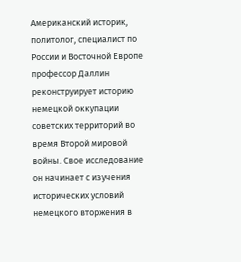Американский историк, политолог, специалист по России и Восточной Европе профессор Даллин реконструирует историю немецкой оккупации советских территорий во время Второй мировой войны. Свое исследование он начинает с изучения исторических условий немецкого вторжения в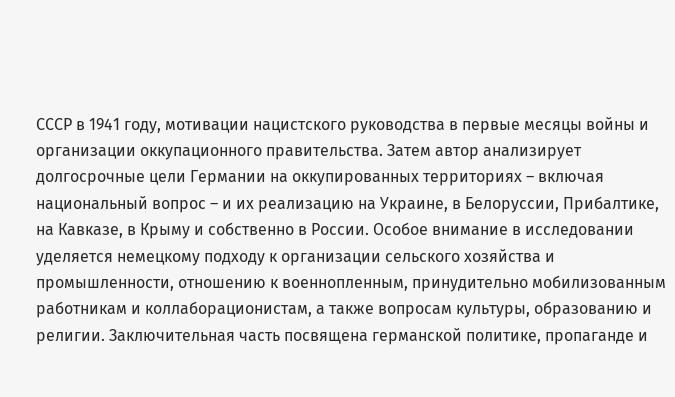СССР в 1941 году, мотивации нацистского руководства в первые месяцы войны и организации оккупационного правительства. Затем автор анализирует долгосрочные цели Германии на оккупированных территориях – включая национальный вопрос – и их реализацию на Украине, в Белоруссии, Прибалтике, на Кавказе, в Крыму и собственно в России. Особое внимание в исследовании уделяется немецкому подходу к организации сельского хозяйства и промышленности, отношению к военнопленным, принудительно мобилизованным работникам и коллаборационистам, а также вопросам культуры, образованию и религии. Заключительная часть посвящена германской политике, пропаганде и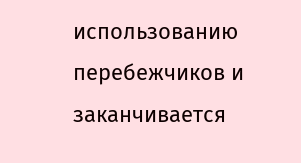использованию перебежчиков и заканчивается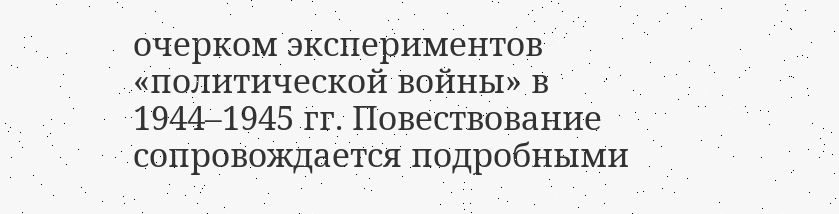очерком экспериментов «политической войны» в 1944–1945 гг. Повествование сопровождается подробными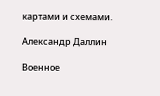картами и схемами.

Александр Даллин

Военное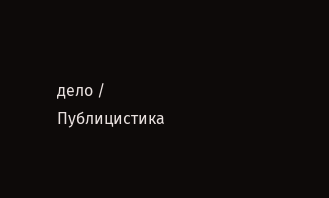дело / Публицистика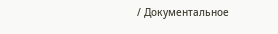/ Документальное